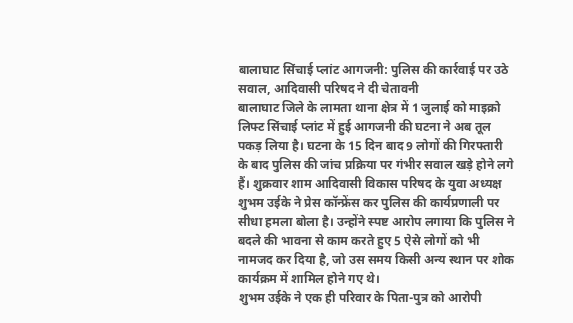बालाघाट सिंचाई प्लांट आगजनी: पुलिस की कार्रवाई पर उठे सवाल, आदिवासी परिषद ने दी चेतावनी
बालाघाट जिले के लामता थाना क्षेत्र में 1 जुलाई को माइक्रो लिफ्ट सिंचाई प्लांट में हुई आगजनी की घटना ने अब तूल पकड़ लिया है। घटना के 15 दिन बाद 9 लोगों की गिरफ्तारी के बाद पुलिस की जांच प्रक्रिया पर गंभीर सवाल खड़े होने लगे हैं। शुक्रवार शाम आदिवासी विकास परिषद के युवा अध्यक्ष शुभम उईके ने प्रेस कॉन्फ्रेंस कर पुलिस की कार्यप्रणाली पर सीधा हमला बोला है। उन्होंने स्पष्ट आरोप लगाया कि पुलिस ने बदले की भावना से काम करते हुए 5 ऐसे लोगों को भी नामजद कर दिया है, जो उस समय किसी अन्य स्थान पर शोक कार्यक्रम में शामिल होने गए थे।
शुभम उईके ने एक ही परिवार के पिता-पुत्र को आरोपी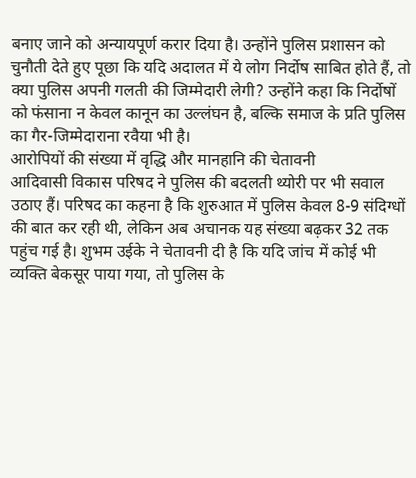बनाए जाने को अन्यायपूर्ण करार दिया है। उन्होंने पुलिस प्रशासन को चुनौती देते हुए पूछा कि यदि अदालत में ये लोग निर्दोष साबित होते हैं, तो क्या पुलिस अपनी गलती की जिम्मेदारी लेगी? उन्होंने कहा कि निर्दोषों को फंसाना न केवल कानून का उल्लंघन है, बल्कि समाज के प्रति पुलिस का गैर-जिम्मेदाराना रवैया भी है।
आरोपियों की संख्या में वृद्धि और मानहानि की चेतावनी
आदिवासी विकास परिषद ने पुलिस की बदलती थ्योरी पर भी सवाल उठाए हैं। परिषद का कहना है कि शुरुआत में पुलिस केवल 8-9 संदिग्धों की बात कर रही थी, लेकिन अब अचानक यह संख्या बढ़कर 32 तक पहुंच गई है। शुभम उईके ने चेतावनी दी है कि यदि जांच में कोई भी व्यक्ति बेकसूर पाया गया, तो पुलिस के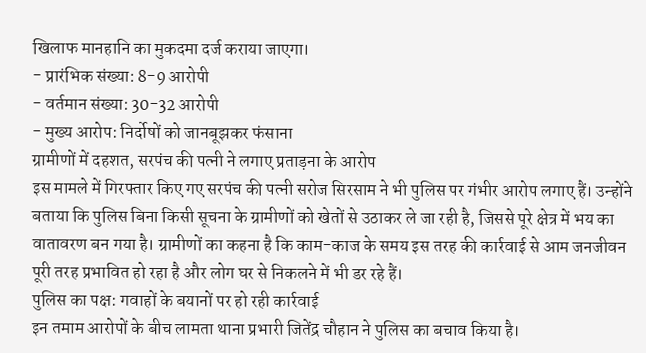खिलाफ मानहानि का मुकदमा दर्ज कराया जाएगा।
- प्रारंभिक संख्या: 8-9 आरोपी
- वर्तमान संख्या: 30-32 आरोपी
- मुख्य आरोप: निर्दोषों को जानबूझकर फंसाना
ग्रामीणों में दहशत, सरपंच की पत्नी ने लगाए प्रताड़ना के आरोप
इस मामले में गिरफ्तार किए गए सरपंच की पत्नी सरोज सिरसाम ने भी पुलिस पर गंभीर आरोप लगाए हैं। उन्होंने बताया कि पुलिस बिना किसी सूचना के ग्रामीणों को खेतों से उठाकर ले जा रही है, जिससे पूरे क्षेत्र में भय का वातावरण बन गया है। ग्रामीणों का कहना है कि काम-काज के समय इस तरह की कार्रवाई से आम जनजीवन पूरी तरह प्रभावित हो रहा है और लोग घर से निकलने में भी डर रहे हैं।
पुलिस का पक्ष: गवाहों के बयानों पर हो रही कार्रवाई
इन तमाम आरोपों के बीच लामता थाना प्रभारी जितेंद्र चौहान ने पुलिस का बचाव किया है।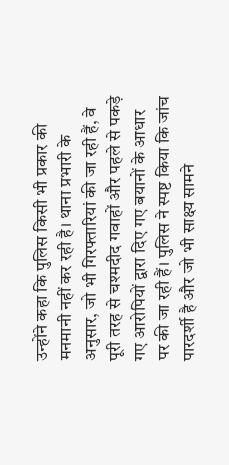उन्होंने कहा कि पुलिस किसी भी प्रकार की मनमानी नहीं कर रही है। थाना प्रभारी के अनुसार, जो भी गिरफ्तारियां की जा रही हैं, वे पूरी तरह से चश्मदीद गवाहों और पहले से पकड़े गए आरोपियों द्वारा दिए गए बयानों के आधार पर की जा रही हैं। पुलिस ने स्पष्ट किया कि जांच पारदर्शी है और जो भी साक्ष्य सामने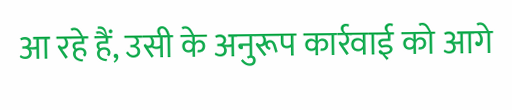आ रहे हैं, उसी के अनुरूप कार्रवाई को आगे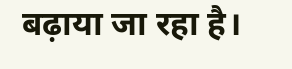बढ़ाया जा रहा है।